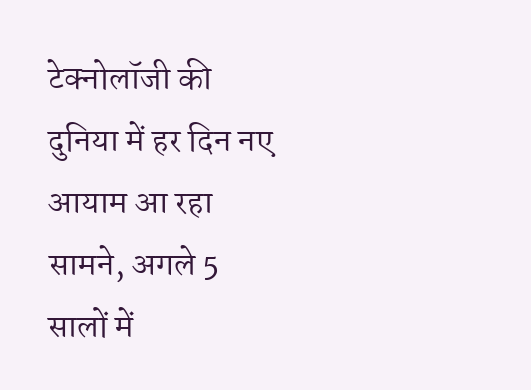टेक्नोलॉजी की दुनिया में हर दिन नए आयाम आ रहा सामने, अगले 5 सालों में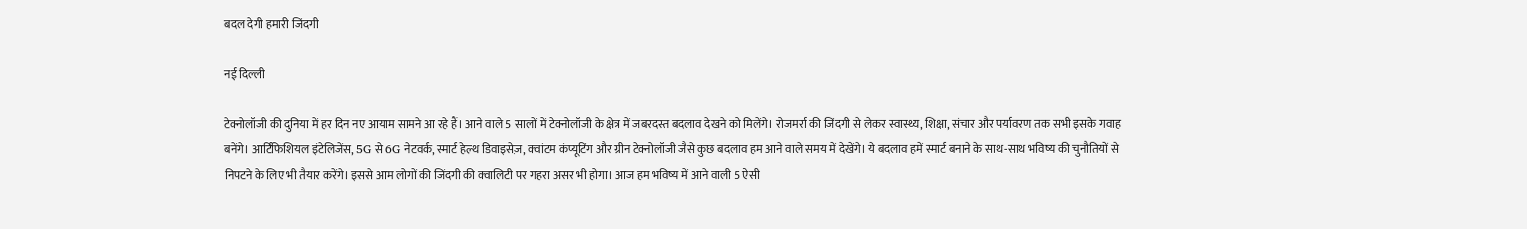बदल देगी हमारी जिंदगी

नई दिल्ली

टेक्नोलॉजी की दुनिया में हर दिन नए आयाम सामने आ रहे हैं। आने वाले 5 सालों में टेक्नोलॉजी के क्षेत्र में जबरदस्त बदलाव देखने को मिलेंगे। रोजमर्रा की जिंदगी से लेकर स्वास्थ्य, शिक्षा, संचार और पर्यावरण तक सभी इसके गवाह बनेंगे। आर्टिफिशियल इंटेलिजेंस, 5G से 6G नेटवर्क, स्मार्ट हेल्थ डिवाइसेज़, क्वांटम कंप्यूटिंग और ग्रीन टेक्नोलॉजी जैसे कुछ बदलाव हम आने वाले समय में देखेंगे। ये बदलाव हमें स्मार्ट बनाने के साथ-साथ भविष्य की चुनौतियों से निपटने के लिए भी तैयार करेंगे। इससे आम लोगों की जिंदगी की क्वालिटी पर गहरा असर भी होगा। आज हम भविष्य में आने वाली 5 ऐसी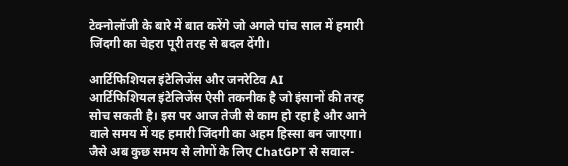टेक्नोलॉजी के बारे में बात करेंगे जो अगले पांच साल में हमारी जिंदगी का चेहरा पूरी तरह से बदल देंगी।

आर्टिफिशियल इंटेलिजेंस और जनरेटिव AI
आर्टिफिशियल इंटेलिजेंस ऐसी तकनीक है जो इंसानों की तरह सोच सकती है। इस पर आज तेजी से काम हो रहा है और आने वाले समय में यह हमारी जिंदगी का अहम हिस्सा बन जाएगा। जैसे अब कुछ समय से लोगों के लिए ChatGPT से सवाल-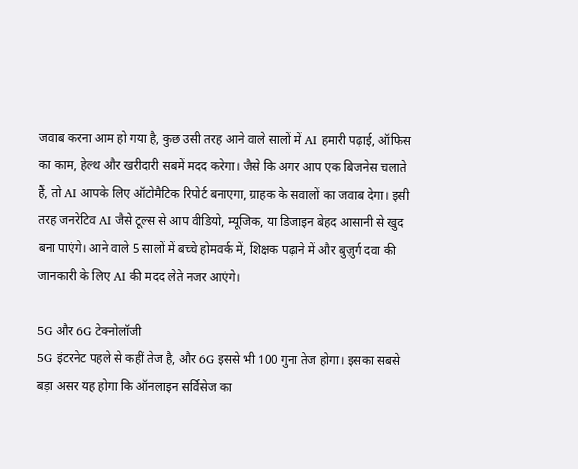जवाब करना आम हो गया है, कुछ उसी तरह आने वाले सालों में AI हमारी पढ़ाई, ऑफिस का काम, हेल्थ और खरीदारी सबमें मदद करेगा। जैसे कि अगर आप एक बिजनेस चलाते हैं, तो AI आपके लिए ऑटोमैटिक रिपोर्ट बनाएगा, ग्राहक के सवालों का जवाब देगा। इसी तरह जनरेटिव AI जैसे टूल्स से आप वीडियो, म्यूजिक, या डिजाइन बेहद आसानी से खुद बना पाएंगे। आने वाले 5 सालों में बच्चे होमवर्क में, शिक्षक पढ़ाने में और बुज़ुर्ग दवा की जानकारी के लिए AI की मदद लेते नजर आएंगे।

5G और 6G टेक्नोलॉजी
5G इंटरनेट पहले से कहीं तेज है, और 6G इससे भी 100 गुना तेज होगा। इसका सबसे बड़ा असर यह होगा कि ऑनलाइन सर्विसेज का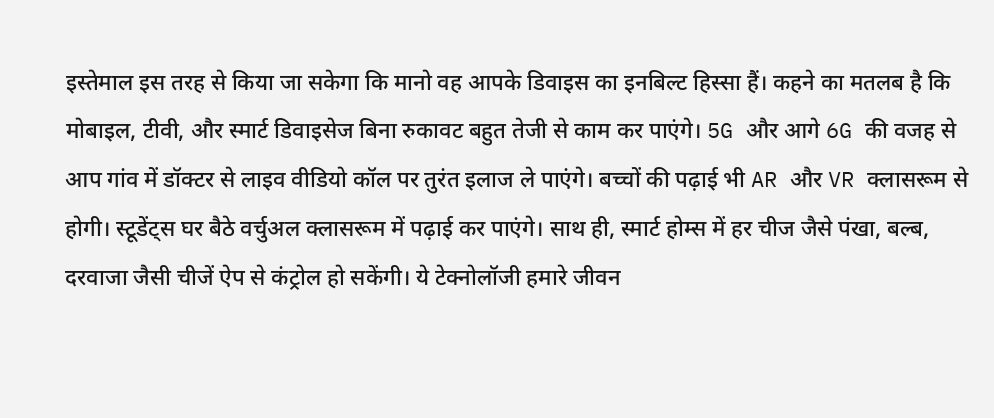इस्तेमाल इस तरह से किया जा सकेगा कि मानो वह आपके डिवाइस का इनबिल्ट हिस्सा हैं। कहने का मतलब है कि मोबाइल, टीवी, और स्मार्ट डिवाइसेज बिना रुकावट बहुत तेजी से काम कर पाएंगे। 5G और आगे 6G की वजह से आप गांव में डॉक्टर से लाइव वीडियो कॉल पर तुरंत इलाज ले पाएंगे। बच्चों की पढ़ाई भी AR और VR क्लासरूम से होगी। स्टूडेंट्स घर बैठे वर्चुअल क्लासरूम में पढ़ाई कर पाएंगे। साथ ही, स्मार्ट होम्स में हर चीज जैसे पंखा, बल्ब, दरवाजा जैसी चीजें ऐप से कंट्रोल हो सकेंगी। ये टेक्नोलॉजी हमारे जीवन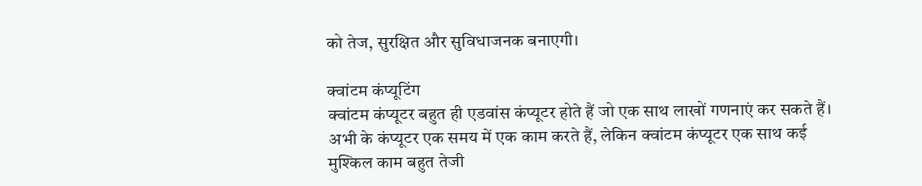को तेज, सुरक्षित और सुविधाजनक बनाएगी।

क्वांटम कंप्यूटिंग
क्वांटम कंप्यूटर बहुत ही एडवांस कंप्यूटर होते हैं जो एक साथ लाखों गणनाएं कर सकते हैं। अभी के कंप्यूटर एक समय में एक काम करते हैं, लेकिन क्वांटम कंप्यूटर एक साथ कई मुश्किल काम बहुत तेजी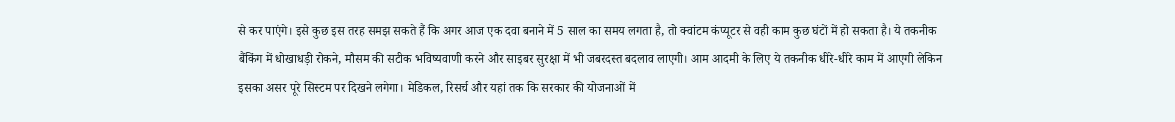से कर पाएंगे। इसे कुछ इस तरह समझ सकते हैं कि अगर आज एक दवा बनाने में 5 साल का समय लगता है, तो क्वांटम कंप्यूटर से वही काम कुछ घंटों में हो सकता है। ये तकनीक बैंकिंग में धोखाधड़ी रोकने, मौसम की सटीक भविष्यवाणी करने और साइबर सुरक्षा में भी जबरदस्त बदलाव लाएगी। आम आदमी के लिए ये तकनीक धीरे-धीरे काम में आएगी लेकिन इसका असर पूरे सिस्टम पर दिखने लगेगा। मेडिकल, रिसर्च और यहां तक कि सरकार की योजनाओं में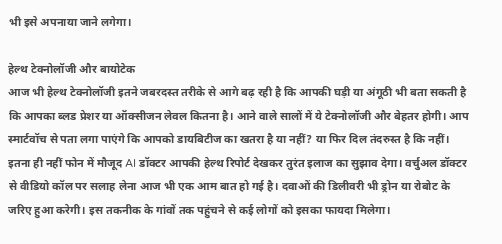भी इसे अपनाया जाने लगेगा।

हेल्थ टेक्नोलॉजी और बायोटेक
आज भी हेल्थ टेक्नोलॉजी इतने जबरदस्त तरीके से आगे बढ़ रही है कि आपकी घड़ी या अंगूठी भी बता सकती है कि आपका ब्लड प्रेशर या ऑक्सीजन लेवल कितना है। आने वाले सालों में ये टेक्नोलॉजी और बेहतर होगी। आप स्मार्टवॉच से पता लगा पाएंगे कि आपको डायबिटीज का खतरा है या नहीं? या फिर दिल तंदरुस्त है कि नहीं। इतना ही नहीं फोन में मौजूद AI डॉक्टर आपकी हेल्थ रिपोर्ट देखकर तुरंत इलाज का सुझाव देगा। वर्चुअल डॉक्टर से वीडियो कॉल पर सलाह लेना आज भी एक आम बात हो गई है। दवाओं की डिलीवरी भी ड्रोन या रोबोट के जरिए हुआ करेगी। इस तकनीक के गांवों तक पहुंचने से कई लोगों को इसका फायदा मिलेगा।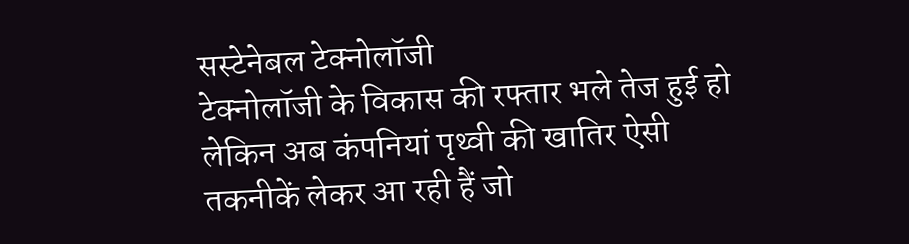सस्टेनेबल टेक्नोलॉजी
टेक्नोलॉजी के विकास की रफ्तार भले तेज हुई हो लेकिन अब कंपनियां पृथ्वी की खातिर ऐसी तकनीकें लेकर आ रही हैं जो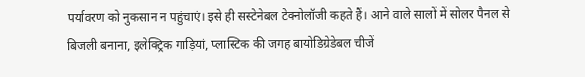पर्यावरण को नुकसान न पहुंचाएं। इसे ही सस्टेनेबल टेक्नोलॉजी कहते हैं। आने वाले सालों में सोलर पैनल से बिजली बनाना, इलेक्ट्रिक गाड़ियां, प्लास्टिक की जगह बायोडिग्रेडेबल चीजें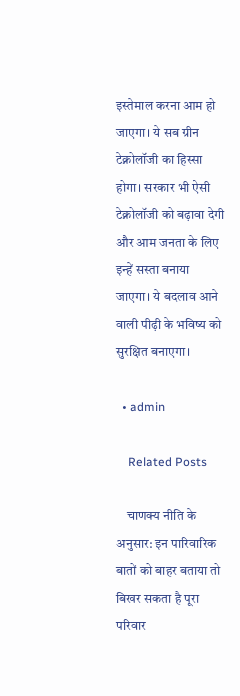इस्तेमाल करना आम हो जाएगा। ये सब ग्रीन टेक्नोलॉजी का हिस्सा होगा। सरकार भी ऐसी टेक्नोलॉजी को बढ़ावा देगी और आम जनता के लिए इन्हें सस्ता बनाया जाएगा। ये बदलाव आने वाली पीढ़ी के भविष्य को सुरक्षित बनाएगा।

  • admin

    Related Posts

    चाणक्य नीति के अनुसार: इन पारिवारिक बातों को बाहर बताया तो बिखर सकता है पूरा परिवार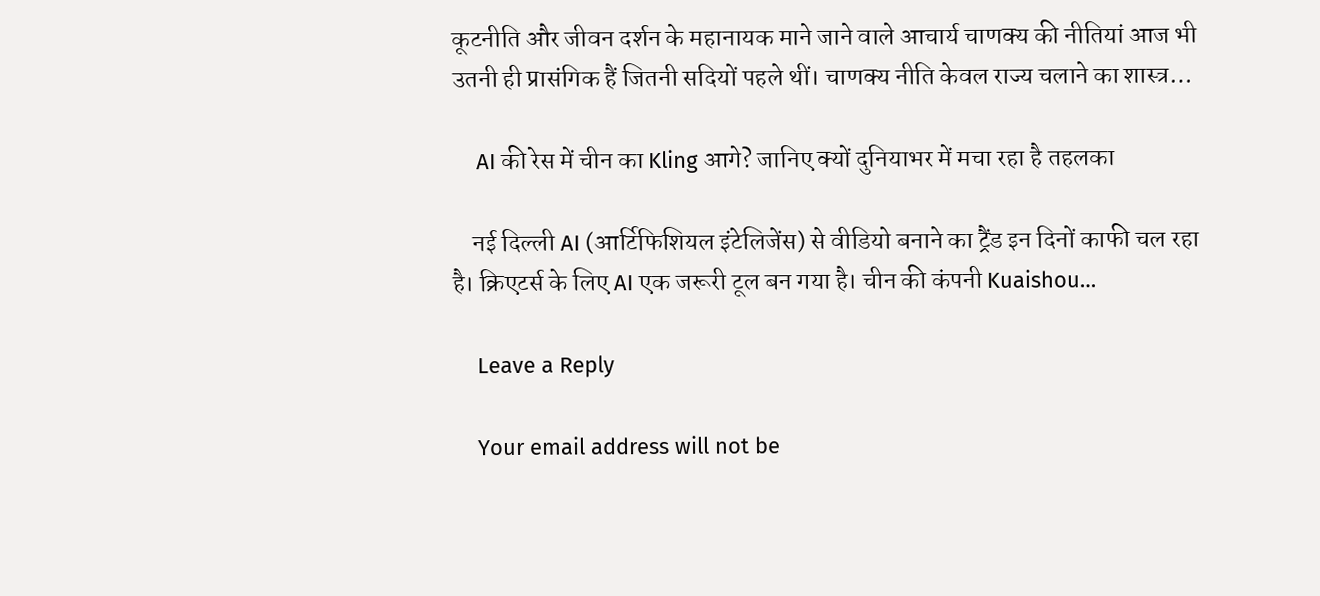कूटनीति और जीवन दर्शन के महानायक माने जाने वाले आचार्य चाणक्य की नीतियां आज भी उतनी ही प्रासंगिक हैं जितनी सदियों पहले थीं। चाणक्य नीति केवल राज्य चलाने का शास्त्र…

    AI की रेस में चीन का Kling आगे? जानिए क्यों दुनियाभर में मचा रहा है तहलका

    नई दिल्ली AI (आर्टिफिशियल इंटेलिजेंस) से वीडियो बनाने का ट्रैंड इन दिनों काफी चल रहा है। क्रिएटर्स के लिए AI एक जरूरी टूल बन गया है। चीन की कंपनी Kuaishou…

    Leave a Reply

    Your email address will not be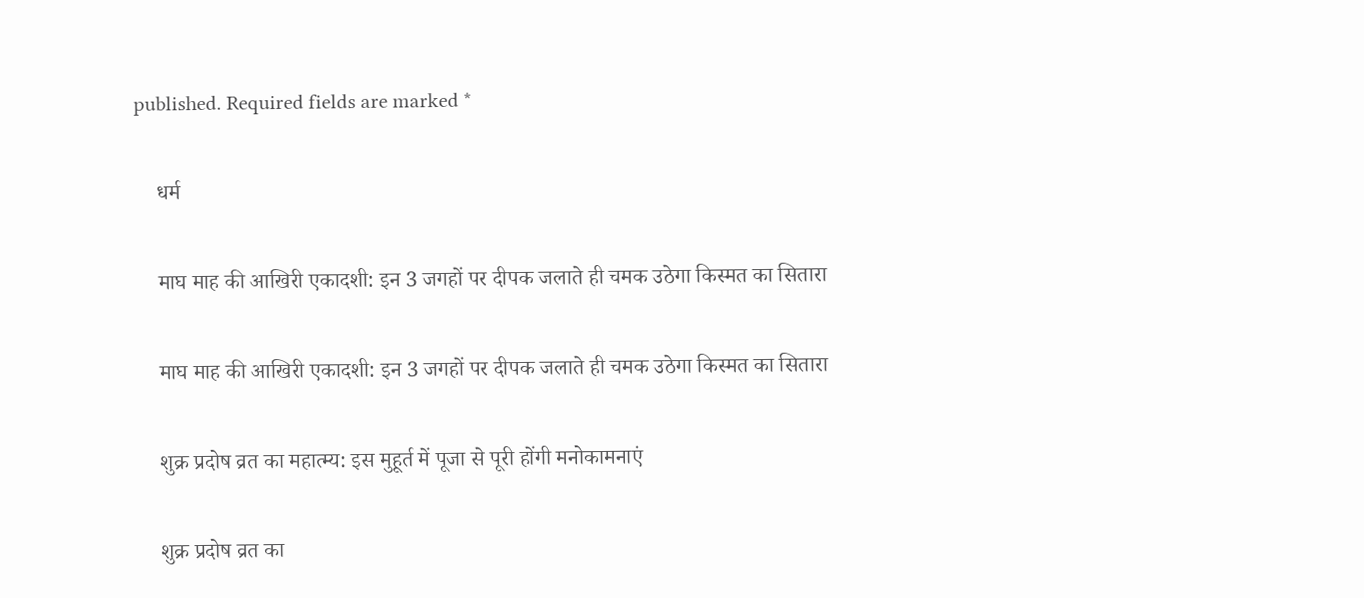published. Required fields are marked *

    धर्म

    माघ माह की आखिरी एकादशी: इन 3 जगहों पर दीपक जलाते ही चमक उठेगा किस्मत का सितारा

    माघ माह की आखिरी एकादशी: इन 3 जगहों पर दीपक जलाते ही चमक उठेगा किस्मत का सितारा

    शुक्र प्रदोष व्रत का महात्म्य: इस मुहूर्त में पूजा से पूरी होंगी मनोकामनाएं

    शुक्र प्रदोष व्रत का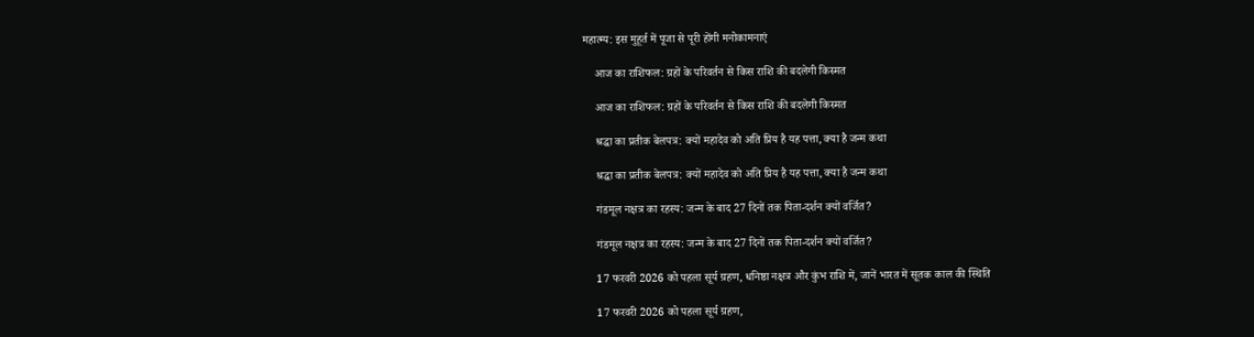महात्म्य: इस मुहूर्त में पूजा से पूरी होंगी मनोकामनाएं

    आज का राशिफल: ग्रहों के परिवर्तन से किस राशि की बदलेगी किस्मत

    आज का राशिफल: ग्रहों के परिवर्तन से किस राशि की बदलेगी किस्मत

    श्रद्धा का प्रतीक बेलपत्र: क्यों महादेव को अति प्रिय है यह पत्ता, क्या है जन्म कथा

    श्रद्धा का प्रतीक बेलपत्र: क्यों महादेव को अति प्रिय है यह पत्ता, क्या है जन्म कथा

    गंडमूल नक्षत्र का रहस्य: जन्म के बाद 27 दिनों तक पिता-दर्शन क्यों वर्जित?

    गंडमूल नक्षत्र का रहस्य: जन्म के बाद 27 दिनों तक पिता-दर्शन क्यों वर्जित?

    17 फरवरी 2026 को पहला सूर्य ग्रहण, धनिष्ठा नक्षत्र और कुंभ राशि में, जानें भारत में सूतक काल की स्थिति

    17 फरवरी 2026 को पहला सूर्य ग्रहण,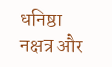धनिष्ठा नक्षत्र और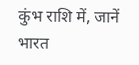कुंभ राशि में, जानें भारत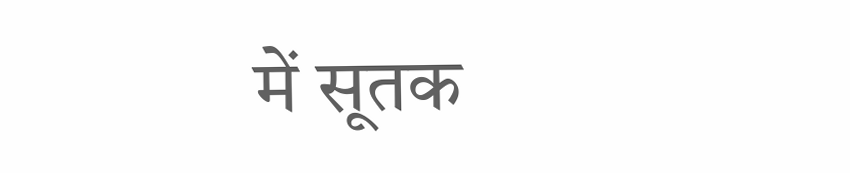में सूतक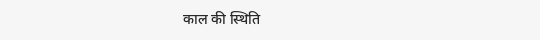काल की स्थिति